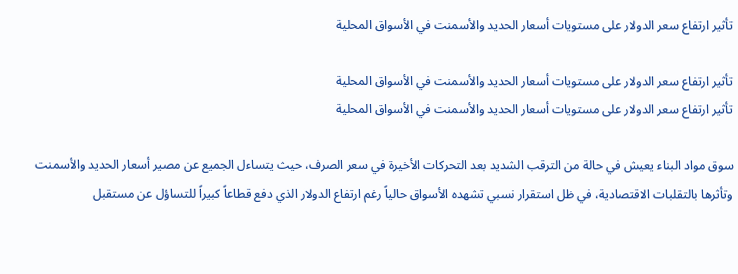تأثير ارتفاع سعر الدولار على مستويات أسعار الحديد والأسمنت في الأسواق المحلية

تأثير ارتفاع سعر الدولار على مستويات أسعار الحديد والأسمنت في الأسواق المحلية
تأثير ارتفاع سعر الدولار على مستويات أسعار الحديد والأسمنت في الأسواق المحلية

سوق مواد البناء يعيش في حالة من الترقب الشديد بعد التحركات الأخيرة في سعر الصرف، حيث يتساءل الجميع عن مصير أسعار الحديد والأسمنت وتأثرها بالتقلبات الاقتصادية، في ظل استقرار نسبي تشهده الأسواق حالياً رغم ارتفاع الدولار الذي دفع قطاعاً كبيراً للتساؤل عن مستقبل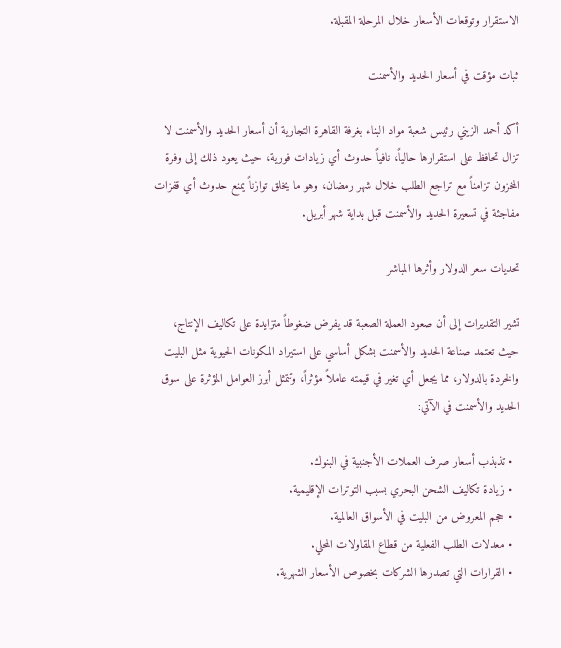الاستقرار وتوقعات الأسعار خلال المرحلة المقبلة.

ثبات مؤقت في أسعار الحديد والأسمنت

أكد أحمد الزيني رئيس شعبة مواد البناء بغرفة القاهرة التجارية أن أسعار الحديد والأسمنت لا تزال تحافظ على استقرارها حالياً، نافياً حدوث أي زيادات فورية، حيث يعود ذلك إلى وفرة المخزون تزامناً مع تراجع الطلب خلال شهر رمضان، وهو ما يخلق توازناً يمنع حدوث أي قفزات مفاجئة في تسعيرة الحديد والأسمنت قبل بداية شهر أبريل.

تحديات سعر الدولار وأثرها المباشر

تشير التقديرات إلى أن صعود العملة الصعبة قد يفرض ضغوطاً متزايدة على تكاليف الإنتاج، حيث تعتمد صناعة الحديد والأسمنت بشكل أساسي على استيراد المكونات الحيوية مثل البليت والخردة بالدولار، مما يجعل أي تغير في قيمته عاملاً مؤثراً، وتتمثل أبرز العوامل المؤثرة على سوق الحديد والأسمنت في الآتي:

  • تذبذب أسعار صرف العملات الأجنبية في البنوك.
  • زيادة تكاليف الشحن البحري بسبب التوترات الإقليمية.
  • حجم المعروض من البليت في الأسواق العالمية.
  • معدلات الطلب الفعلية من قطاع المقاولات المحلي.
  • القرارات التي تصدرها الشركات بخصوص الأسعار الشهرية.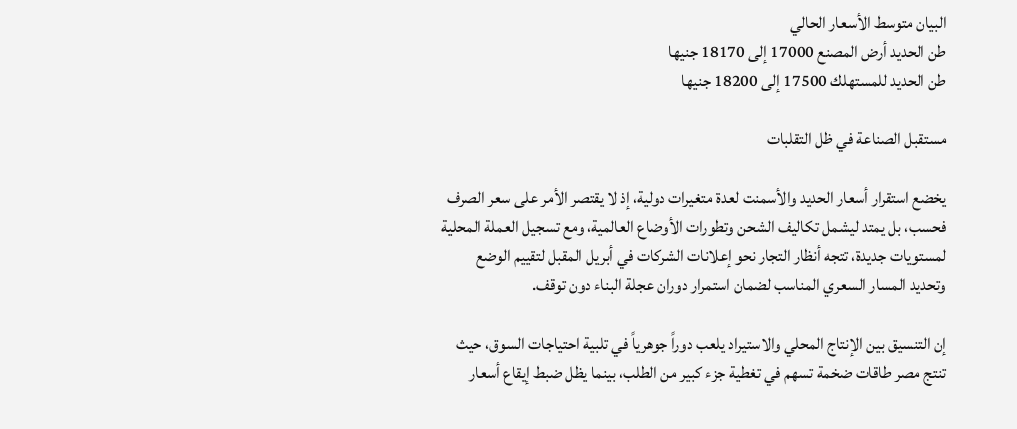البيان متوسط الأسعار الحالي
طن الحديد أرض المصنع 17000 إلى 18170 جنيها
طن الحديد للمستهلك 17500 إلى 18200 جنيها

مستقبل الصناعة في ظل التقلبات

يخضع استقرار أسعار الحديد والأسمنت لعدة متغيرات دولية، إذ لا يقتصر الأمر على سعر الصرف فحسب، بل يمتد ليشمل تكاليف الشحن وتطورات الأوضاع العالمية، ومع تسجيل العملة المحلية لمستويات جديدة، تتجه أنظار التجار نحو إعلانات الشركات في أبريل المقبل لتقييم الوضع وتحديد المسار السعري المناسب لضمان استمرار دوران عجلة البناء دون توقف.

إن التنسيق بين الإنتاج المحلي والاستيراد يلعب دوراً جوهرياً في تلبية احتياجات السوق، حيث تنتج مصر طاقات ضخمة تسهم في تغطية جزء كبير من الطلب، بينما يظل ضبط إيقاع أسعار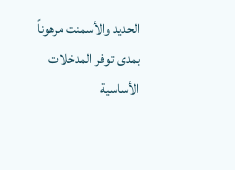الحديد والأسمنت مرهوناً بمدى توفر المدخلات الأساسية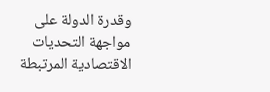وقدرة الدولة على مواجهة التحديات الاقتصادية المرتبطة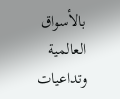بالأسواق العالمية وتداعيات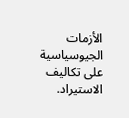الأزمات الجيوسياسية على تكاليف الاستيراد.